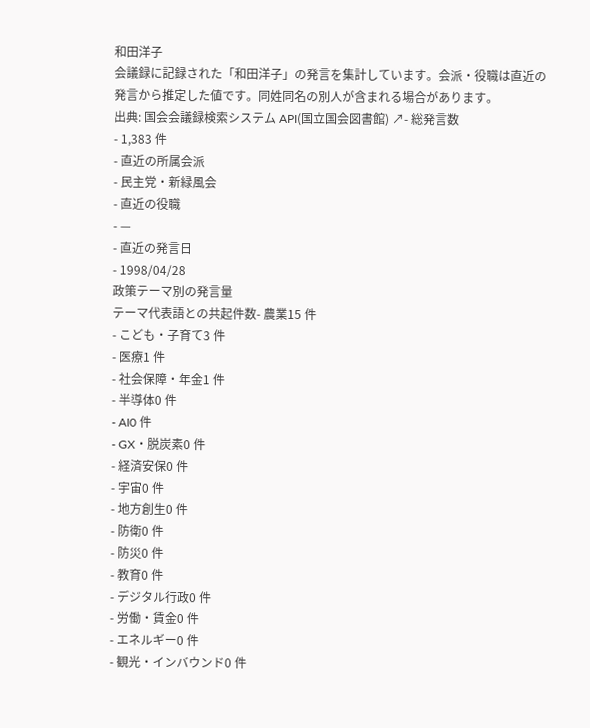和田洋子
会議録に記録された「和田洋子」の発言を集計しています。会派・役職は直近の発言から推定した値です。同姓同名の別人が含まれる場合があります。
出典: 国会会議録検索システム API(国立国会図書館) ↗- 総発言数
- 1,383 件
- 直近の所属会派
- 民主党・新緑風会
- 直近の役職
- —
- 直近の発言日
- 1998/04/28
政策テーマ別の発言量
テーマ代表語との共起件数- 農業15 件
- こども・子育て3 件
- 医療1 件
- 社会保障・年金1 件
- 半導体0 件
- AI0 件
- GX・脱炭素0 件
- 経済安保0 件
- 宇宙0 件
- 地方創生0 件
- 防衛0 件
- 防災0 件
- 教育0 件
- デジタル行政0 件
- 労働・賃金0 件
- エネルギー0 件
- 観光・インバウンド0 件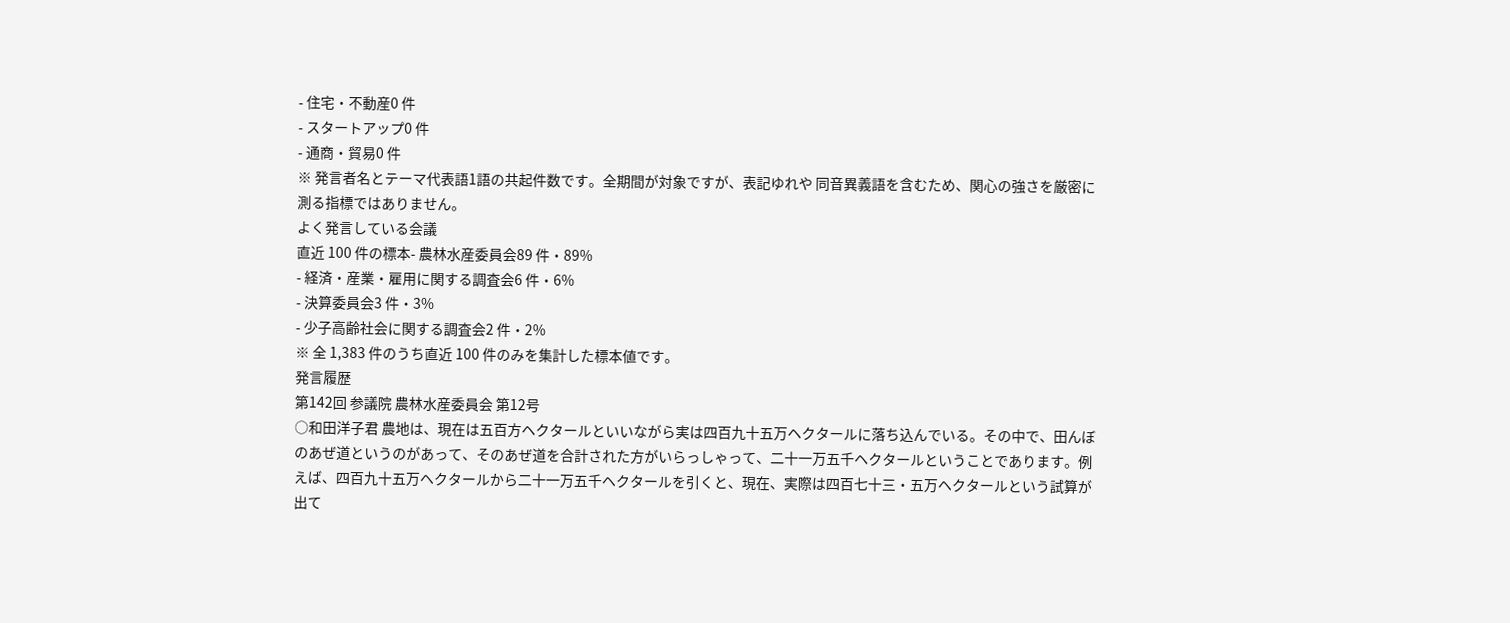- 住宅・不動産0 件
- スタートアップ0 件
- 通商・貿易0 件
※ 発言者名とテーマ代表語1語の共起件数です。全期間が対象ですが、表記ゆれや 同音異義語を含むため、関心の強さを厳密に測る指標ではありません。
よく発言している会議
直近 100 件の標本- 農林水産委員会89 件・89%
- 経済・産業・雇用に関する調査会6 件・6%
- 決算委員会3 件・3%
- 少子高齢社会に関する調査会2 件・2%
※ 全 1,383 件のうち直近 100 件のみを集計した標本値です。
発言履歴
第142回 参議院 農林水産委員会 第12号
○和田洋子君 農地は、現在は五百方ヘクタールといいながら実は四百九十五万ヘクタールに落ち込んでいる。その中で、田んぼのあぜ道というのがあって、そのあぜ道を合計された方がいらっしゃって、二十一万五千ヘクタールということであります。例えば、四百九十五万ヘクタールから二十一万五千ヘクタールを引くと、現在、実際は四百七十三・五万ヘクタールという試算が出て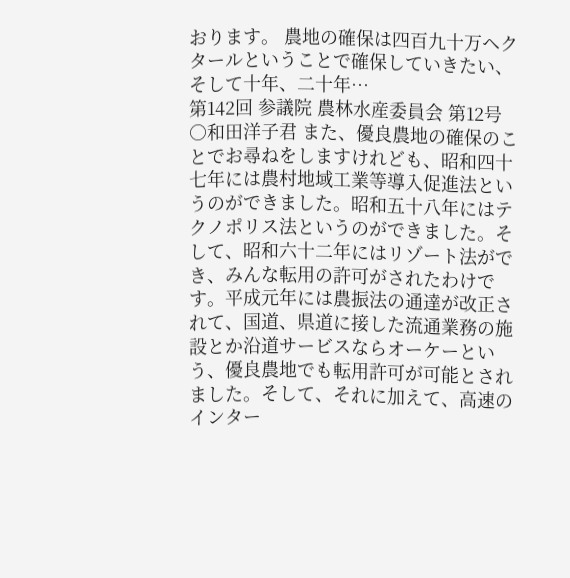おります。 農地の確保は四百九十万ヘクタールということで確保していきたい、そして十年、二十年…
第142回 参議院 農林水産委員会 第12号
○和田洋子君 また、優良農地の確保のことでお尋ねをしますけれども、昭和四十七年には農村地域工業等導入促進法というのができました。昭和五十八年にはテクノポリス法というのができました。そして、昭和六十二年にはリゾート法ができ、みんな転用の許可がされたわけです。平成元年には農振法の通達が改正されて、国道、県道に接した流通業務の施設とか沿道サービスならオーケーという、優良農地でも転用許可が可能とされました。そして、それに加えて、高速のインター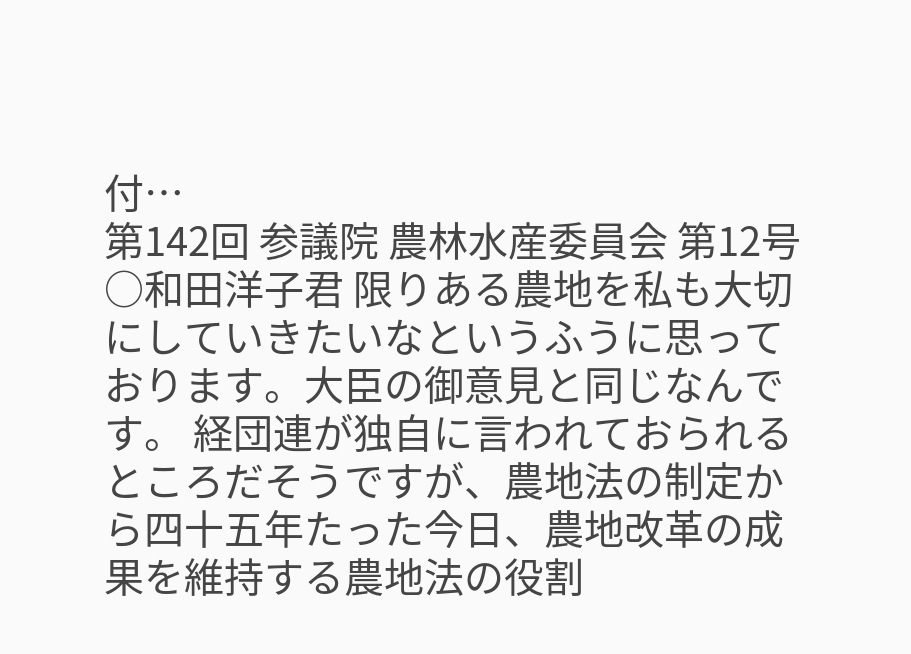付…
第142回 参議院 農林水産委員会 第12号
○和田洋子君 限りある農地を私も大切にしていきたいなというふうに思っております。大臣の御意見と同じなんです。 経団連が独自に言われておられるところだそうですが、農地法の制定から四十五年たった今日、農地改革の成果を維持する農地法の役割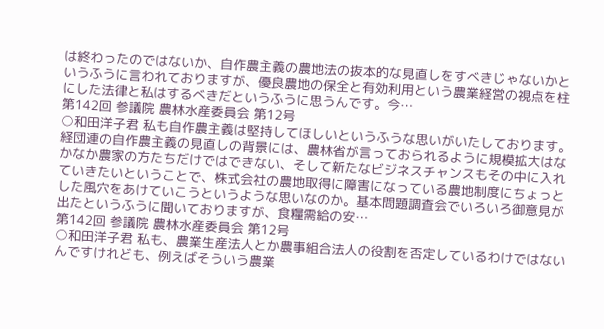は終わったのではないか、自作農主義の農地法の抜本的な見直しをすべきじゃないかというふうに言われておりますが、優良農地の保全と有効利用という農業経営の視点を柱にした法律と私はするべきだというふうに思うんです。今…
第142回 参議院 農林水産委員会 第12号
○和田洋子君 私も自作農主義は堅持してほしいというふうな思いがいたしております。 経団連の自作農主義の見直しの背景には、農林省が言っておられるように規模拡大はなかなか農家の方たちだけではできない、そして新たなビジネスチャンスもその中に入れていきたいということで、株式会社の農地取得に障害になっている農地制度にちょっとした風穴をあけていこうというような思いなのか。基本問題調査会でいろいろ御意見が出たというふうに聞いておりますが、食糧需給の安…
第142回 参議院 農林水産委員会 第12号
○和田洋子君 私も、農業生産法人とか農事組合法人の役割を否定しているわけではないんですけれども、例えばそういう農業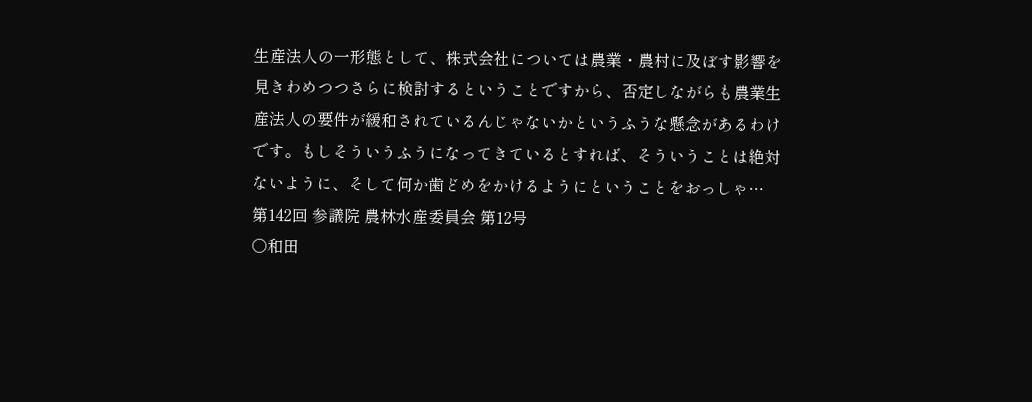生産法人の一形態として、株式会社については農業・農村に及ぼす影響を見きわめつつさらに検討するということですから、否定しながらも農業生産法人の要件が緩和されているんじゃないかというふうな懸念があるわけです。もしそういうふうになってきているとすれば、そういうことは絶対ないように、そして何か歯どめをかけるようにということをおっしゃ…
第142回 参議院 農林水産委員会 第12号
○和田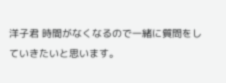洋子君 時間がなくなるので一緒に質問をしていきたいと思います。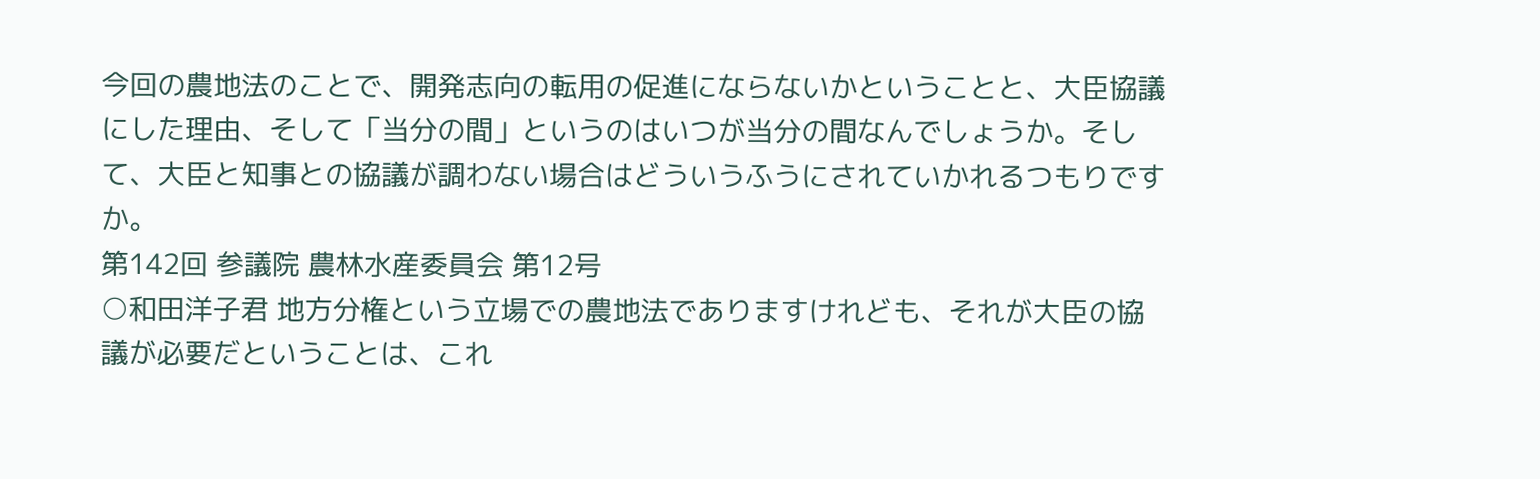今回の農地法のことで、開発志向の転用の促進にならないかということと、大臣協議にした理由、そして「当分の間」というのはいつが当分の間なんでしょうか。そして、大臣と知事との協議が調わない場合はどういうふうにされていかれるつもりですか。
第142回 参議院 農林水産委員会 第12号
○和田洋子君 地方分権という立場での農地法でありますけれども、それが大臣の協議が必要だということは、これ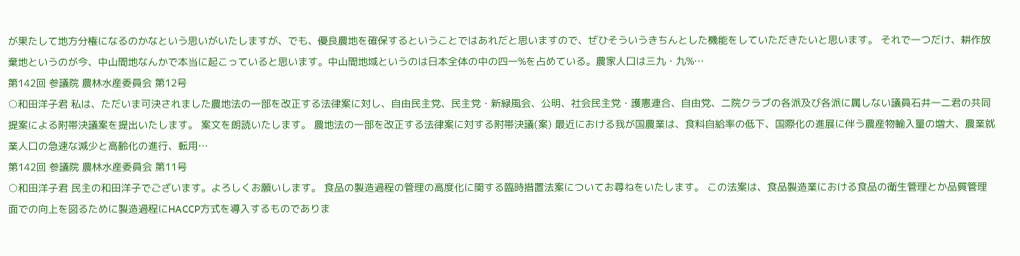が果たして地方分権になるのかなという思いがいたしますが、でも、優良農地を確保するということではあれだと思いますので、ぜひそういうきちんとした機能をしていただきたいと思います。 それで一つだけ、耕作放棄地というのが今、中山間地なんかで本当に起こっていると思います。中山間地域というのは日本全体の中の四一%を占めている。農家人口は三九・九%…
第142回 参議院 農林水産委員会 第12号
○和田洋子君 私は、ただいま可決されました農地法の一部を改正する法律案に対し、自由民主党、民主党・新緑風会、公明、社会民主党・護憲連合、自由党、二院クラブの各派及び各派に属しない議員石井一二君の共同提案による附帯決議案を提出いたします。 案文を朗読いたします。 農地法の一部を改正する法律案に対する附帯決議(案) 最近における我が国農業は、食料自給率の低下、国際化の進展に伴う農産物輸入量の増大、農業就業人口の急速な減少と高齢化の進行、転用…
第142回 参議院 農林水産委員会 第11号
○和田洋子君 民主の和田洋子でございます。よろしくお願いします。 食品の製造過程の管理の高度化に関する臨時措置法案についてお尋ねをいたします。 この法案は、食品製造業における食品の衛生管理とか品質管理面での向上を図るために製造過程にHACCP方式を導入するものでありま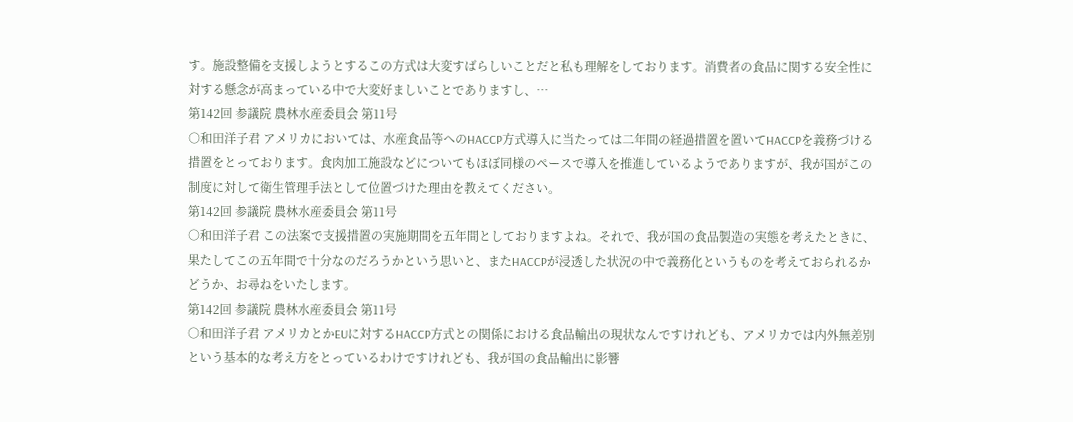す。施設整備を支援しようとするこの方式は大変すばらしいことだと私も理解をしております。消費者の食品に関する安全性に対する懸念が高まっている中で大変好ましいことでありますし、…
第142回 参議院 農林水産委員会 第11号
○和田洋子君 アメリカにおいては、水産食品等へのHACCP方式導入に当たっては二年間の経過措置を置いてHACCPを義務づける措置をとっております。食肉加工施設などについてもほぼ同様のペースで導入を推進しているようでありますが、我が国がこの制度に対して衛生管理手法として位置づけた理由を教えてください。
第142回 参議院 農林水産委員会 第11号
○和田洋子君 この法案で支援措置の実施期間を五年間としておりますよね。それで、我が国の食品製造の実態を考えたときに、果たしてこの五年間で十分なのだろうかという思いと、またHACCPが浸透した状況の中で義務化というものを考えておられるかどうか、お尋ねをいたします。
第142回 参議院 農林水産委員会 第11号
○和田洋子君 アメリカとかEUに対するHACCP方式との関係における食品輸出の現状なんですけれども、アメリカでは内外無差別という基本的な考え方をとっているわけですけれども、我が国の食品輸出に影響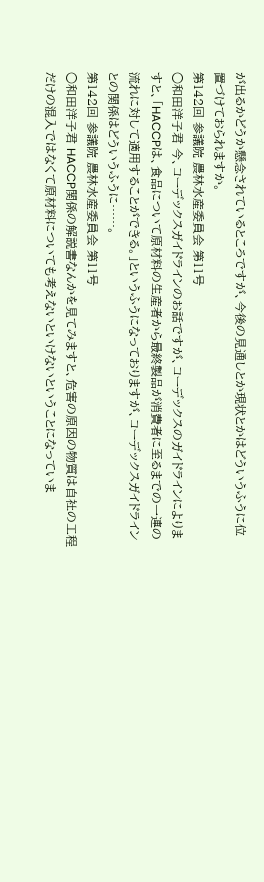が出るかどうか懸念されているところですが、今後の見通しとか現状とかはどういうふうに位置づけておられますか。
第142回 参議院 農林水産委員会 第11号
○和田洋子君 今、コーデックスガイドラインのお話ですが、コーデックスのガイドラインによりますと、「HACCPは、食品について原材料の生産者から最終製品が消費者に至るまでの一連の流れに対して適用することができる。」というふうになっておりますが、コーデックスガイドラインとの関係はどういうふうに……。
第142回 参議院 農林水産委員会 第11号
○和田洋子君 HACCP関係の解説書なんかを見てみますと、危害の原因の物質は自社の工程だけの混入ではなくて原材料についても考えないといけないということになっていま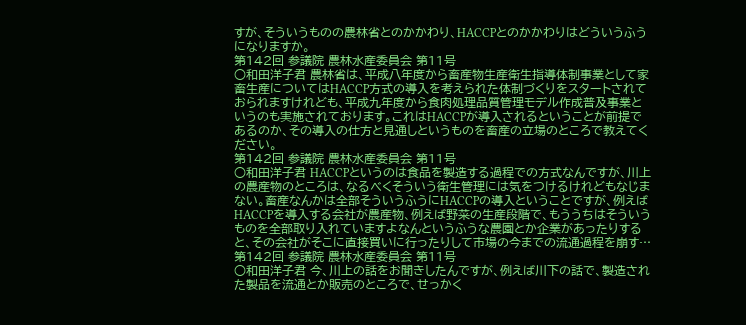すが、そういうものの農林省とのかかわり、HACCPとのかかわりはどういうふうになりますか。
第142回 参議院 農林水産委員会 第11号
○和田洋子君 農林省は、平成八年度から畜産物生産衛生指導体制事業として家畜生産についてはHACCP方式の導入を考えられた体制づくりをスタートされておられますけれども、平成九年度から食肉処理品質管理モデル作成普及事業というのも実施されております。これはHACCPが導入されるということが前提であるのか、その導入の仕方と見通しというものを畜産の立場のところで教えてください。
第142回 参議院 農林水産委員会 第11号
○和田洋子君 HACCPというのは食品を製造する過程での方式なんですが、川上の農産物のところは、なるべくそういう衛生管理には気をつけるけれどもなじまない。畜産なんかは全部そういうふうにHACCPの導入ということですが、例えばHACCPを導入する会社が農産物、例えば野菜の生産段階で、もううちはそういうものを全部取り入れていますよなんというふうな農園とか企業があったりすると、その会社がそこに直接買いに行ったりして市場の今までの流通過程を崩す…
第142回 参議院 農林水産委員会 第11号
○和田洋子君 今、川上の話をお聞きしたんですが、例えば川下の話で、製造された製品を流通とか販売のところで、せっかく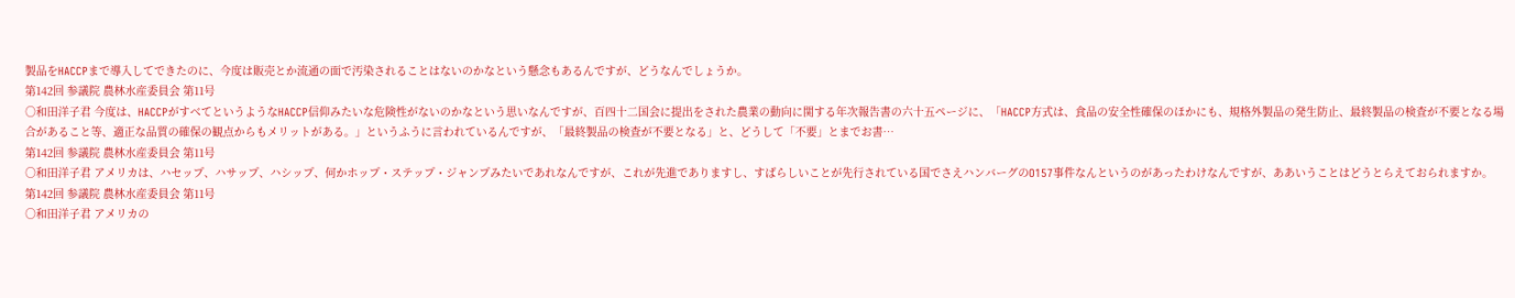製品をHACCPまで導入してできたのに、今度は販売とか流通の面で汚染されることはないのかなという懸念もあるんですが、どうなんでしょうか。
第142回 参議院 農林水産委員会 第11号
○和田洋子君 今度は、HACCPがすべてというようなHACCP信仰みたいな危険性がないのかなという思いなんですが、百四十二国会に提出をされた農業の動向に関する年次報告書の六十五ページに、「HACCP方式は、食品の安全性確保のほかにも、規格外製品の発生防止、最終製品の検査が不要となる場合があること等、適正な品質の確保の観点からもメリットがある。」というふうに言われているんですが、「最終製品の検査が不要となる」と、どうして「不要」とまでお書…
第142回 参議院 農林水産委員会 第11号
○和田洋子君 アメリカは、ハセップ、ハサップ、ハシップ、何かホップ・ステップ・ジャンプみたいであれなんですが、これが先進でありますし、すばらしいことが先行されている国でさえハンバーグのO157事件なんというのがあったわけなんですが、ああいうことはどうとらえておられますか。
第142回 参議院 農林水産委員会 第11号
○和田洋子君 アメリカの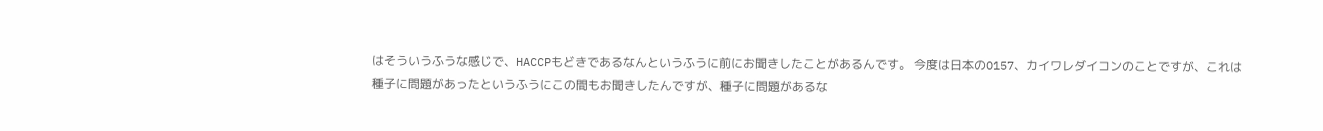はそういうふうな感じで、HACCPもどきであるなんというふうに前にお聞きしたことがあるんです。 今度は日本のO157、カイワレダイコンのことですが、これは種子に問題があったというふうにこの間もお聞きしたんですが、種子に問題があるな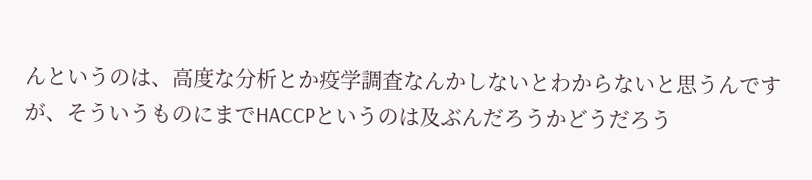んというのは、高度な分析とか疫学調査なんかしないとわからないと思うんですが、そういうものにまでHACCPというのは及ぶんだろうかどうだろう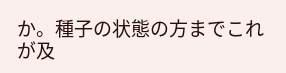か。種子の状態の方までこれが及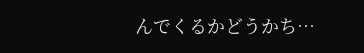んでくるかどうかち…